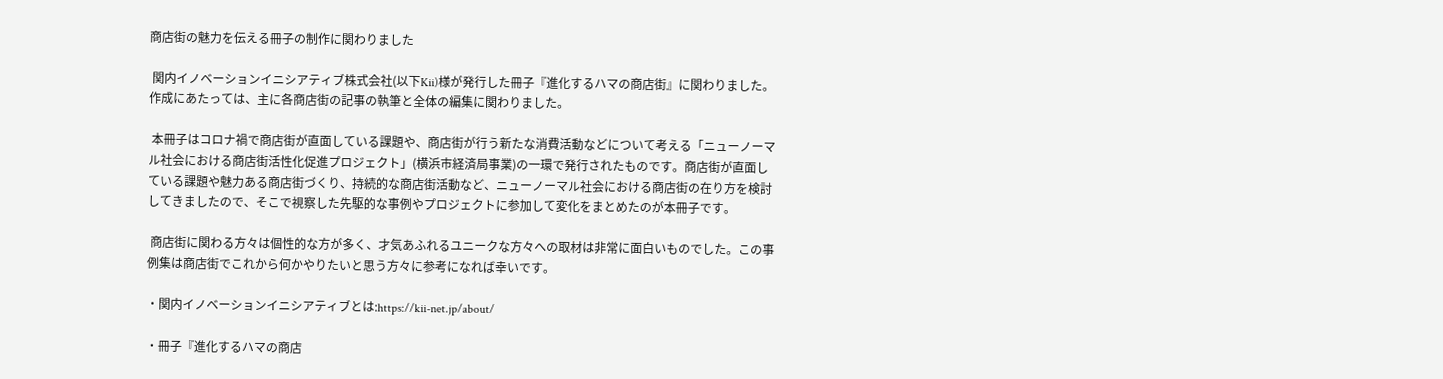商店街の魅力を伝える冊子の制作に関わりました

 関内イノベーションイニシアティブ株式会社(以下Kii)様が発行した冊子『進化するハマの商店街』に関わりました。作成にあたっては、主に各商店街の記事の執筆と全体の編集に関わりました。

 本冊子はコロナ禍で商店街が直面している課題や、商店街が行う新たな消費活動などについて考える「ニューノーマル社会における商店街活性化促進プロジェクト」(横浜市経済局事業)の一環で発行されたものです。商店街が直面している課題や魅力ある商店街づくり、持続的な商店街活動など、ニューノーマル社会における商店街の在り方を検討してきましたので、そこで視察した先駆的な事例やプロジェクトに参加して変化をまとめたのが本冊子です。

 商店街に関わる方々は個性的な方が多く、才気あふれるユニークな方々への取材は非常に面白いものでした。この事例集は商店街でこれから何かやりたいと思う方々に参考になれば幸いです。

・関内イノベーションイニシアティブとは:https://kii-net.jp/about/

・冊子『進化するハマの商店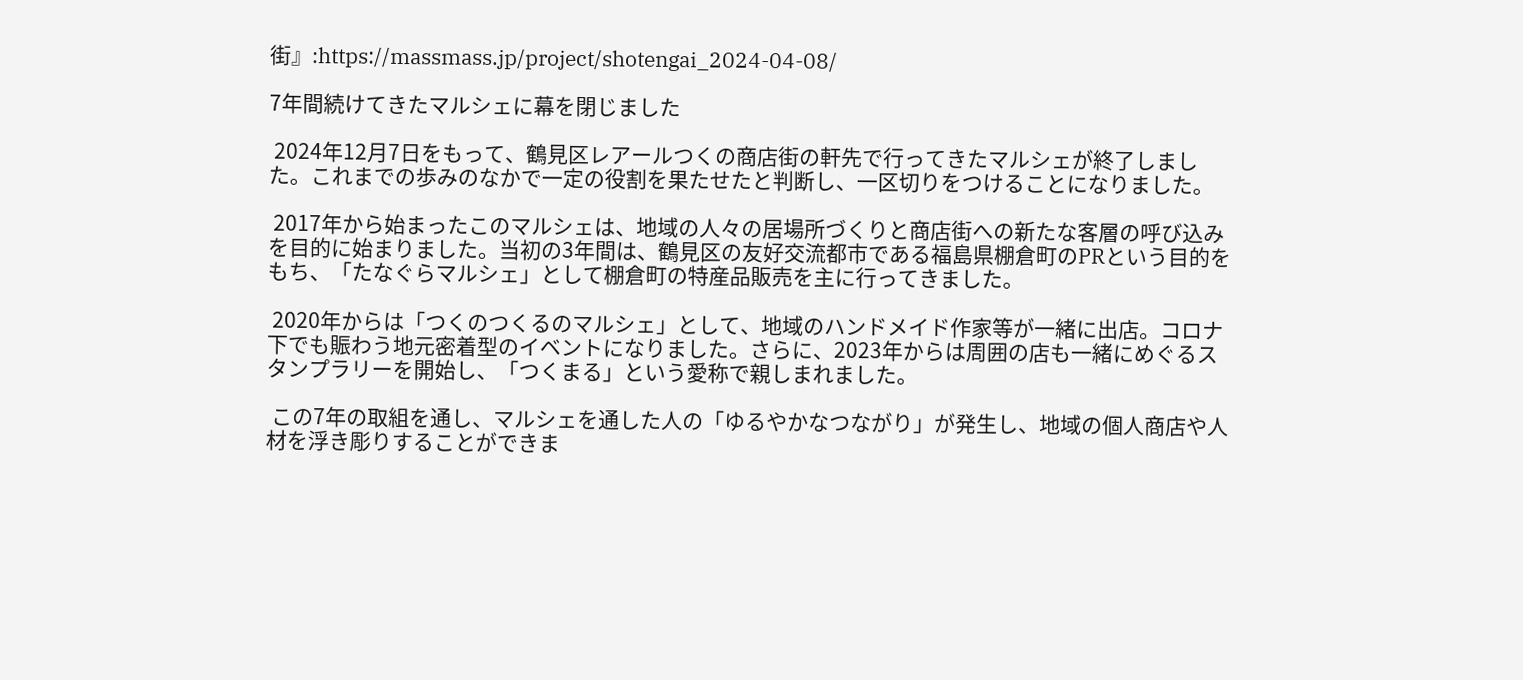街』:https://massmass.jp/project/shotengai_2024-04-08/

7年間続けてきたマルシェに幕を閉じました

 2024年12月7日をもって、鶴見区レアールつくの商店街の軒先で行ってきたマルシェが終了しました。これまでの歩みのなかで一定の役割を果たせたと判断し、一区切りをつけることになりました。

 2017年から始まったこのマルシェは、地域の人々の居場所づくりと商店街への新たな客層の呼び込みを目的に始まりました。当初の3年間は、鶴見区の友好交流都市である福島県棚倉町のPRという目的をもち、「たなぐらマルシェ」として棚倉町の特産品販売を主に行ってきました。

 2020年からは「つくのつくるのマルシェ」として、地域のハンドメイド作家等が一緒に出店。コロナ下でも賑わう地元密着型のイベントになりました。さらに、2023年からは周囲の店も一緒にめぐるスタンプラリーを開始し、「つくまる」という愛称で親しまれました。

 この7年の取組を通し、マルシェを通した人の「ゆるやかなつながり」が発生し、地域の個人商店や人材を浮き彫りすることができま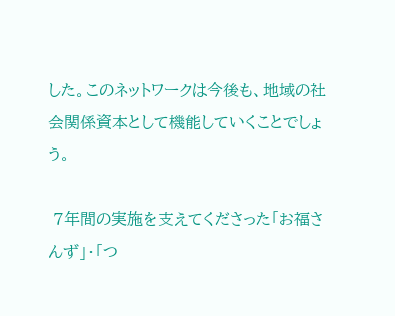した。このネットワークは今後も、地域の社会関係資本として機能していくことでしょう。

 7年間の実施を支えてくださった「お福さんず」・「つ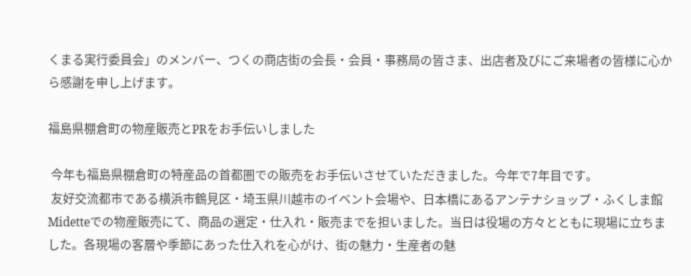くまる実行委員会」のメンバー、つくの商店街の会長・会員・事務局の皆さま、出店者及びにご来場者の皆様に心から感謝を申し上げます。

福島県棚倉町の物産販売とPRをお手伝いしました

 今年も福島県棚倉町の特産品の首都圏での販売をお手伝いさせていただきました。今年で7年目です。
 友好交流都市である横浜市鶴見区・埼玉県川越市のイベント会場や、日本橋にあるアンテナショップ・ふくしま館Midetteでの物産販売にて、商品の選定・仕入れ・販売までを担いました。当日は役場の方々とともに現場に立ちました。各現場の客層や季節にあった仕入れを心がけ、街の魅力・生産者の魅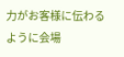力がお客様に伝わるように会場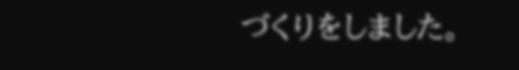づくりをしました。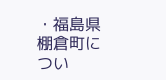・福島県棚倉町につい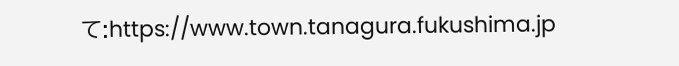て:https://www.town.tanagura.fukushima.jp